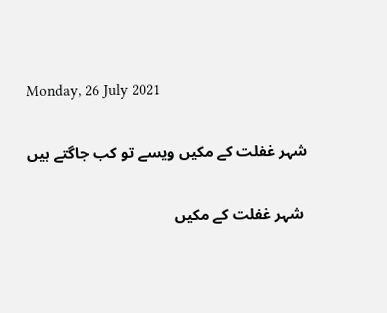Monday, 26 July 2021

شہر غفلت کے مکیں ویسے تو کب جاگتے ہیں

 شہر غفلت کے مکیں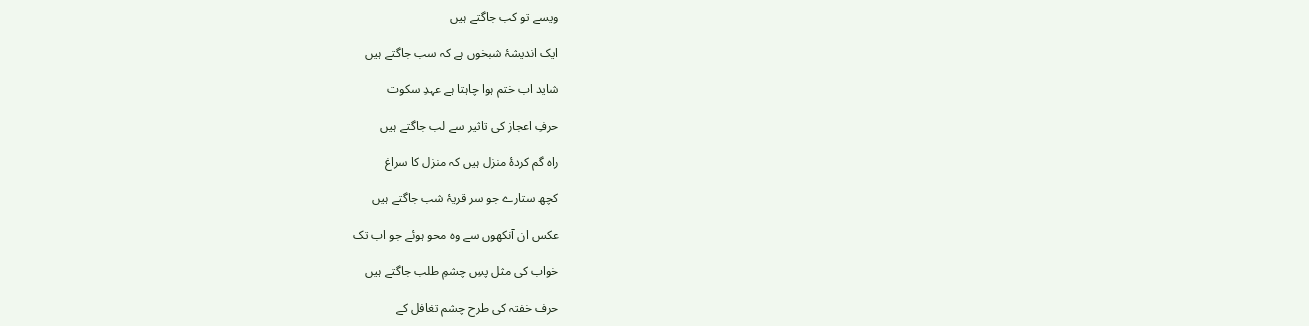ویسے تو کب جاگتے ہیں

ایک اندیشۂ شبخوں ہے کہ سب جاگتے ہیں

شاید اب ختم ہوا چاہتا ہے عہدِ سکوت

حرفِ اعجاز کی تاثیر سے لب جاگتے ہیں

راہ گم کردۂ منزل ہیں کہ منزل کا سراغ

کچھ ستارے جو سر قریۂ شب جاگتے ہیں

عکس ان آنکھوں سے وہ محو ہوئے جو اب تک

خواب کی مثل پسِ چشمِ طلب جاگتے ہیں

حرف خفتہ کی طرح چشم تغافل کے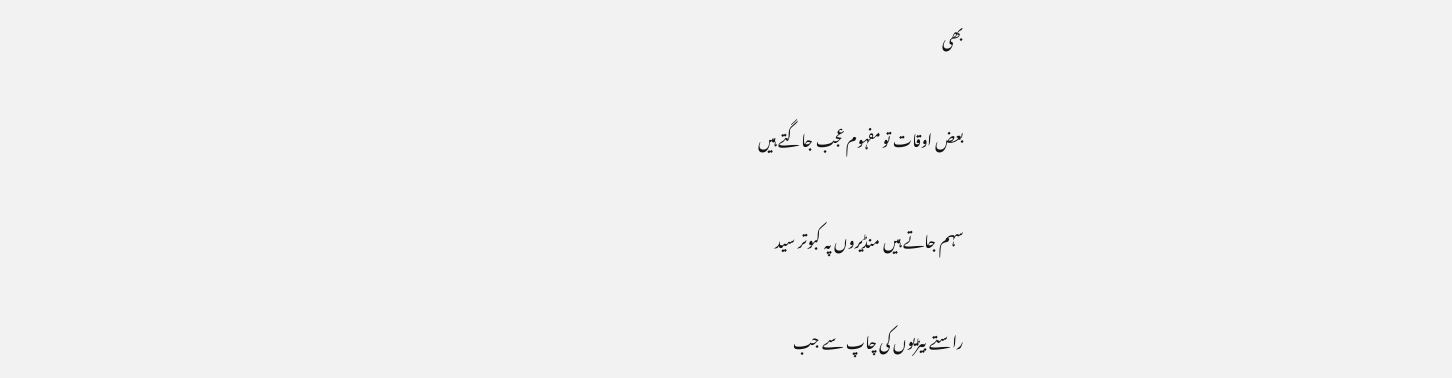بھی

بعض اوقات تو مفہوم عجب جاگتے ہیں

سہم جاتے ہیں منڈیروں پہ کبوتر سید

راستے بیڑیوں کی چاپ سے جب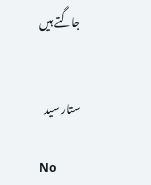جاگتے ہیں


ستار سید

No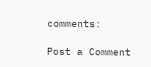comments:

Post a Comment